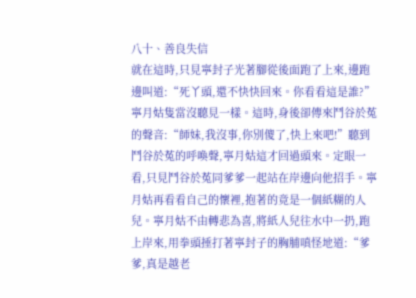八十、善良失信
就在這時,只見寧封子光著腳從後面跑了上來,邊跑邊叫道:“死丫頭,還不快快回來。你看看這是誰?”寧月姑隻當沒聽見一樣。這時,身後卻傳來鬥谷於菟的聲音:“師妹,我沒事,你別傻了,快上來吧!”聽到鬥谷於菟的呼喚聲,寧月姑這才回過頭來。定眼一看,只見鬥谷於菟同爹爹一起站在岸邊向他招手。寧月姑再看看自己的懷裡,抱著的竟是一個紙糊的人兒。寧月姑不由轉悲為喜,將紙人兒往水中一扔,跑上岸來,用拳頭捶打著寧封子的胸脯嗔怪地道:“爹爹,真是越老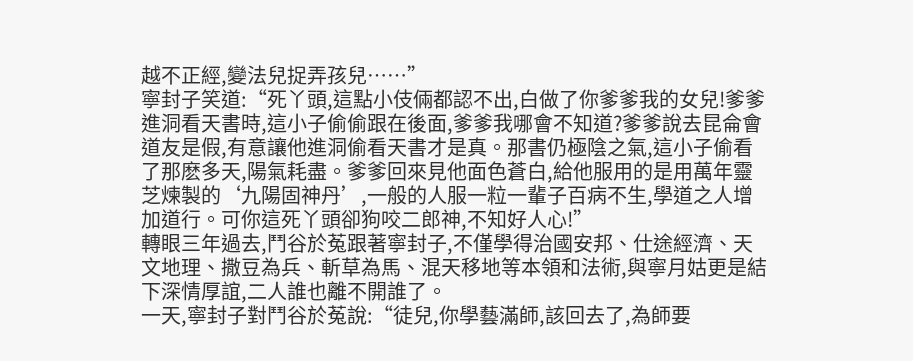越不正經,變法兒捉弄孩兒……”
寧封子笑道:“死丫頭,這點小伎倆都認不出,白做了你爹爹我的女兒!爹爹進洞看天書時,這小子偷偷跟在後面,爹爹我哪會不知道?爹爹說去昆侖會道友是假,有意讓他進洞偷看天書才是真。那書仍極陰之氣,這小子偷看了那麽多天,陽氣耗盡。爹爹回來見他面色蒼白,給他服用的是用萬年靈芝煉製的‘九陽固神丹’,一般的人服一粒一輩子百病不生,學道之人增加道行。可你這死丫頭卻狗咬二郎神,不知好人心!”
轉眼三年過去,鬥谷於菟跟著寧封子,不僅學得治國安邦、仕途經濟、天文地理、撒豆為兵、斬草為馬、混天移地等本領和法術,與寧月姑更是結下深情厚誼,二人誰也離不開誰了。
一天,寧封子對鬥谷於菟說:“徒兒,你學藝滿師,該回去了,為師要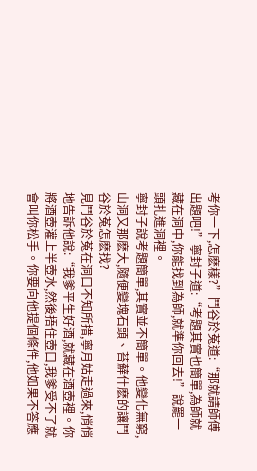考你一下,怎麽樣?”鬥谷於菟道:“那就請師傅出題吧!”寧封子道:“考題其實也簡單,為師就藏在洞中,你能找到為師,就準你回去!”說罷一頭扎進洞裡。
寧封子說考題簡單,其實並不簡單。他變化無窮,山洞又那麽大,隨便變塊石頭、苔蘚什麽的讓鬥谷於菟怎麽找?
見鬥谷於菟在洞口不知所措,寧月姑走過來,悄悄地告訴他說:“我爹平生好酒,就藏在酒壺裡。你將酒壺灌上半壺水,然後捂住壺口,我爹受不了就會叫你松手。你要向他提個條件,他如果不答應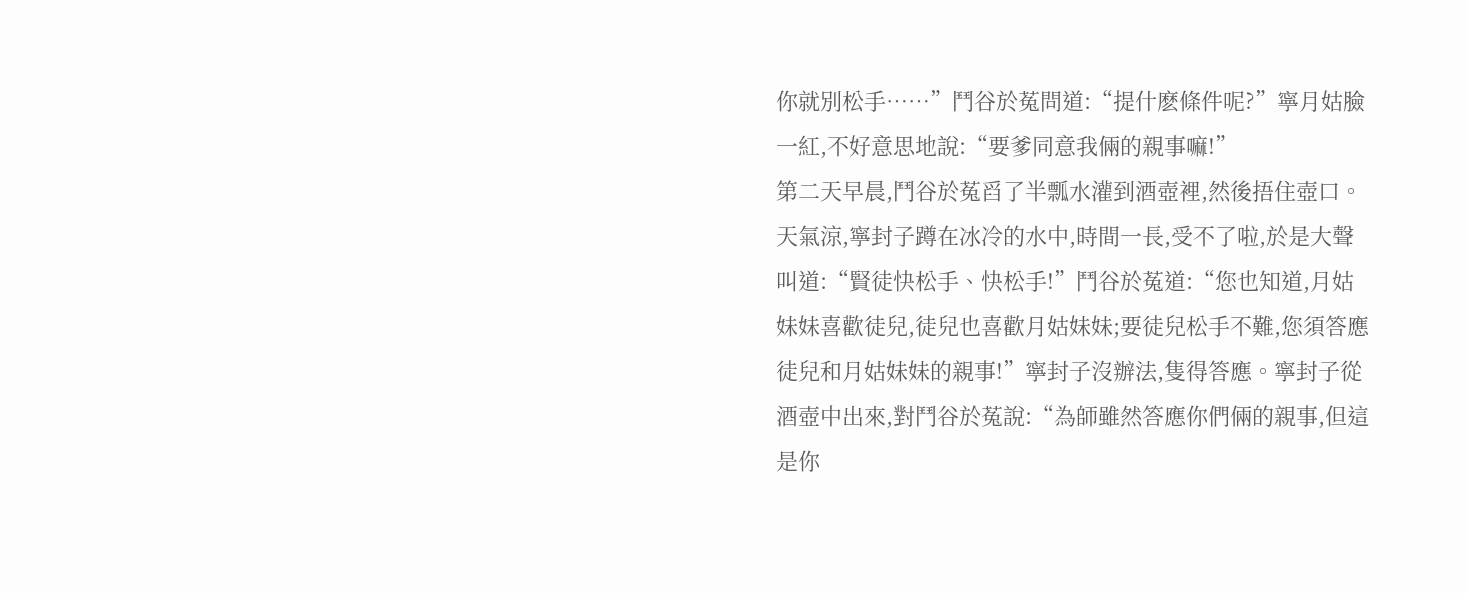你就別松手……”鬥谷於菟問道:“提什麽條件呢?”寧月姑臉一紅,不好意思地說:“要爹同意我倆的親事嘛!”
第二天早晨,鬥谷於菟舀了半瓢水灌到酒壺裡,然後捂住壺口。天氣涼,寧封子蹲在冰冷的水中,時間一長,受不了啦,於是大聲叫道:“賢徒快松手、快松手!”鬥谷於菟道:“您也知道,月姑妹妹喜歡徒兒,徒兒也喜歡月姑妹妹;要徒兒松手不難,您須答應徒兒和月姑妹妹的親事!”寧封子沒辦法,隻得答應。寧封子從酒壺中出來,對鬥谷於菟說:“為師雖然答應你們倆的親事,但這是你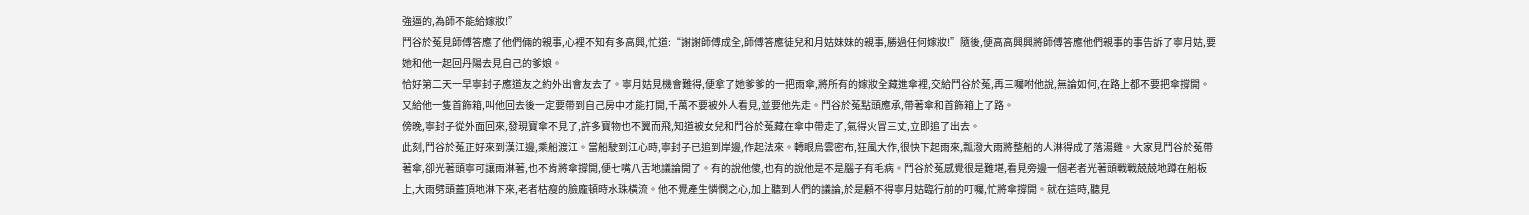強逼的,為師不能給嫁妝!”
鬥谷於菟見師傅答應了他們倆的親事,心裡不知有多高興,忙道:“謝謝師傅成全,師傅答應徒兒和月姑妹妹的親事,勝過任何嫁妝!”隨後,便高高興興將師傅答應他們親事的事告訴了寧月姑,要她和他一起回丹陽去見自己的爹娘。
恰好第二天一早寧封子應道友之約外出會友去了。寧月姑見機會難得,便拿了她爹爹的一把雨傘,將所有的嫁妝全藏進傘裡,交給鬥谷於菟,再三囑咐他說,無論如何,在路上都不要把傘撐開。又給他一隻首飾箱,叫他回去後一定要帶到自己房中才能打開,千萬不要被外人看見,並要他先走。鬥谷於菟點頭應承,帶著傘和首飾箱上了路。
傍晚,寧封子從外面回來,發現寶傘不見了,許多寶物也不翼而飛,知道被女兒和鬥谷於菟藏在傘中帶走了,氣得火冒三丈,立即追了出去。
此刻,鬥谷於菟正好來到漢江邊,乘船渡江。當船駛到江心時,寧封子已追到岸邊,作起法來。轉眼烏雲密布,狂風大作,很快下起雨來,瓢潑大雨將整船的人淋得成了落湯雞。大家見鬥谷於菟帶著傘,卻光著頭寧可讓雨淋著,也不肯將傘撐開,便七嘴八舌地議論開了。有的說他傻,也有的說他是不是腦子有毛病。鬥谷於菟感覺很是難堪,看見旁邊一個老者光著頭戰戰兢兢地蹲在船板上,大雨劈頭蓋頂地淋下來,老者枯瘦的臉龐頓時水珠橫流。他不覺產生憐憫之心,加上聽到人們的議論,於是顧不得寧月姑臨行前的叮囑,忙將傘撐開。就在這時,聽見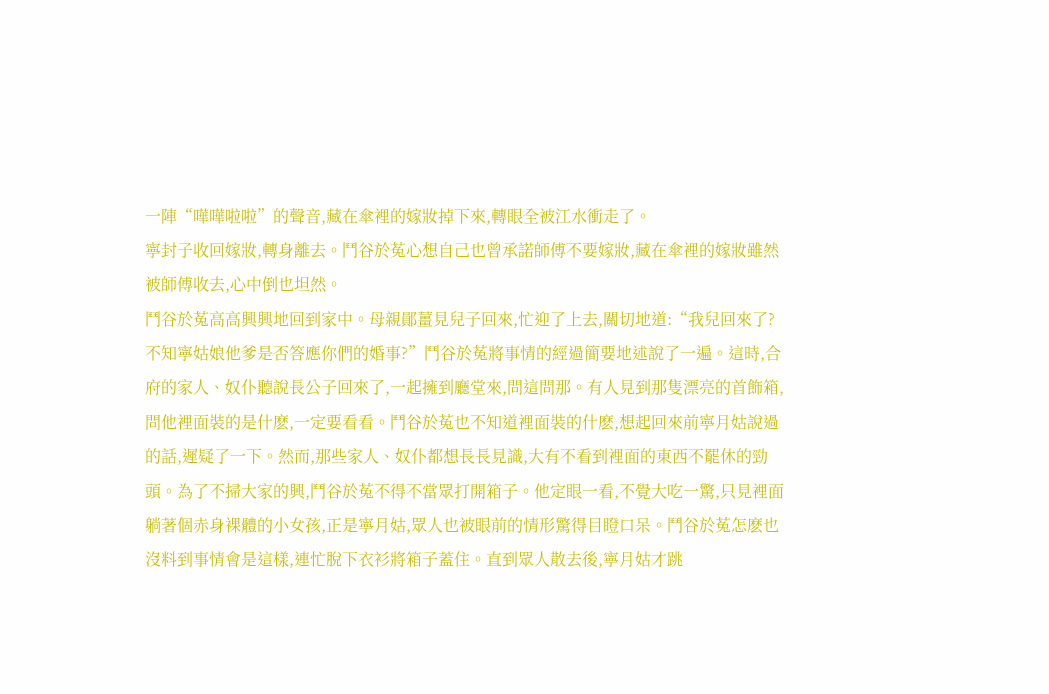一陣“嘩嘩啦啦”的聲音,藏在傘裡的嫁妝掉下來,轉眼全被江水衝走了。
寧封子收回嫁妝,轉身離去。鬥谷於菟心想自己也曾承諾師傅不要嫁妝,藏在傘裡的嫁妝雖然被師傅收去,心中倒也坦然。
鬥谷於菟高高興興地回到家中。母親鄖薑見兒子回來,忙迎了上去,關切地道:“我兒回來了?不知寧姑娘他爹是否答應你們的婚事?”鬥谷於菟將事情的經過簡要地述說了一遍。這時,合府的家人、奴仆聽說長公子回來了,一起擁到廳堂來,問這問那。有人見到那隻漂亮的首飾箱,問他裡面裝的是什麽,一定要看看。鬥谷於菟也不知道裡面裝的什麽,想起回來前寧月姑說過的話,遲疑了一下。然而,那些家人、奴仆都想長長見識,大有不看到裡面的東西不罷休的勁頭。為了不掃大家的興,鬥谷於菟不得不當眾打開箱子。他定眼一看,不覺大吃一驚,只見裡面躺著個赤身裸體的小女孩,正是寧月姑,眾人也被眼前的情形驚得目瞪口呆。鬥谷於菟怎麽也沒料到事情會是這樣,連忙脫下衣衫將箱子蓋住。直到眾人散去後,寧月姑才跳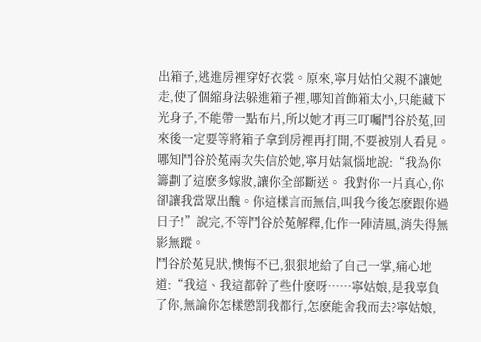出箱子,逃進房裡穿好衣裳。原來,寧月姑怕父親不讓她走,使了個縮身法躲進箱子裡,哪知首飾箱太小,只能藏下光身子,不能帶一點布片,所以她才再三叮囑鬥谷於菟,回來後一定要等將箱子拿到房裡再打開,不要被別人看見。哪知鬥谷於菟兩次失信於她,寧月姑氣惱地說:“我為你籌劃了這麽多嫁妝,讓你全部斷送。 我對你一片真心,你卻讓我當眾出醜。你這樣言而無信,叫我今後怎麽跟你過日子!”說完,不等鬥谷於菟解釋,化作一陣清風,消失得無影無蹤。
鬥谷於菟見狀,懊悔不已,狠狠地給了自己一掌,痛心地道:“我這、我這都幹了些什麽呀……寧姑娘,是我辜負了你,無論你怎樣懲罰我都行,怎麽能舍我而去?寧姑娘,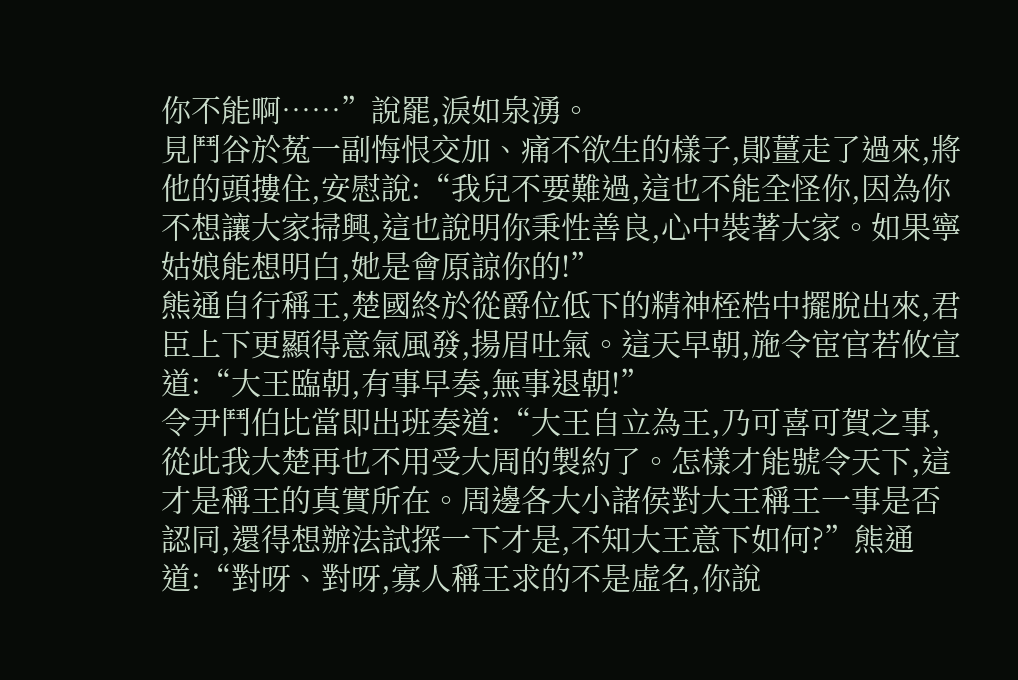你不能啊……”說罷,淚如泉湧。
見鬥谷於菟一副悔恨交加、痛不欲生的樣子,鄖薑走了過來,將他的頭摟住,安慰說:“我兒不要難過,這也不能全怪你,因為你不想讓大家掃興,這也說明你秉性善良,心中裝著大家。如果寧姑娘能想明白,她是會原諒你的!”
熊通自行稱王,楚國終於從爵位低下的精神桎梏中擺脫出來,君臣上下更顯得意氣風發,揚眉吐氣。這天早朝,施令宦官若攸宣道:“大王臨朝,有事早奏,無事退朝!”
令尹鬥伯比當即出班奏道:“大王自立為王,乃可喜可賀之事,從此我大楚再也不用受大周的製約了。怎樣才能號令天下,這才是稱王的真實所在。周邊各大小諸侯對大王稱王一事是否認同,還得想辦法試探一下才是,不知大王意下如何?”熊通道:“對呀、對呀,寡人稱王求的不是虛名,你說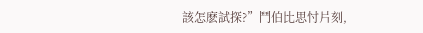該怎麽試探?”鬥伯比思忖片刻,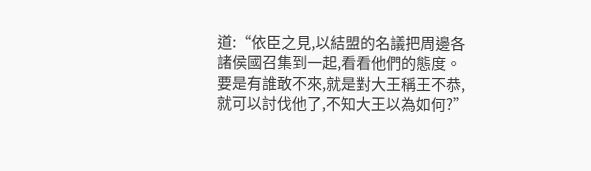道:“依臣之見,以結盟的名議把周邊各諸侯國召集到一起,看看他們的態度。要是有誰敢不來,就是對大王稱王不恭,就可以討伐他了,不知大王以為如何?”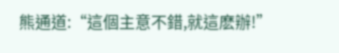熊通道:“這個主意不錯,就這麽辦!”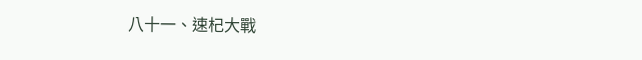八十一、速杞大戰